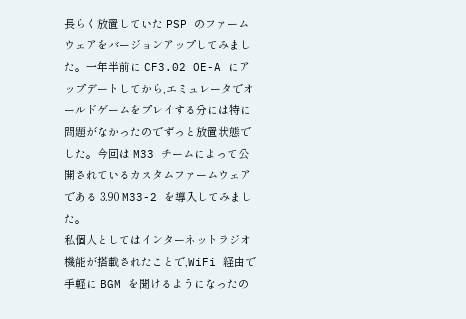長らく放置していた PSP のファームウェアをバージョンアップしてみました。一年半前に CF3.02 OE-A にアップデートしてから,エミュレータでオールドゲームをプレイする分には特に問題がなかったのでずっと放置状態でした。今回は M33 チームによって公開されているカスタムファームウェアである 3.90 M33-2 を導入してみました。
私個人としてはインターネットラジオ機能が搭載されたことで,WiFi 経由で手軽に BGM を聞けるようになったの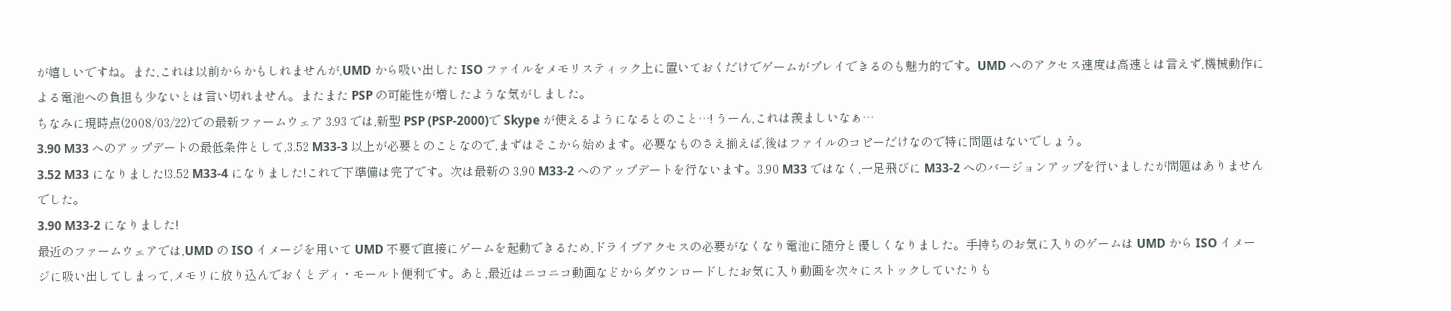が嬉しいですね。また,これは以前からかもしれませんが,UMD から吸い出した ISO ファイルをメモリスティック上に置いておくだけでゲームがプレイできるのも魅力的です。UMD へのアクセス速度は高速とは言えず,機械動作による電池への負担も少ないとは言い切れません。またまた PSP の可能性が増したような気がしました。
ちなみに現時点(2008/03/22)での最新ファームウェア 3.93 では,新型 PSP (PSP-2000)で Skype が使えるようになるとのこと…! うーん,これは羨ましいなぁ…
3.90 M33 へのアップデートの最低条件として,3.52 M33-3 以上が必要とのことなので,まずはそこから始めます。必要なものさえ揃えば,後はファイルのコピーだけなので特に問題はないでしょう。
3.52 M33 になりました!3.52 M33-4 になりました!これで下準備は完了です。次は最新の 3.90 M33-2 へのアップデートを行ないます。3.90 M33 ではなく,一足飛びに M33-2 へのバージョンアップを行いましたが問題はありませんでした。
3.90 M33-2 になりました!
最近のファームウェアでは,UMD の ISO イメージを用いて UMD 不要で直接にゲームを起動できるため,ドライブアクセスの必要がなくなり電池に随分と優しくなりました。手持ちのお気に入りのゲームは UMD から ISO イメージに吸い出してしまって,メモリに放り込んでおくとディ・モールト便利です。あと,最近はニコニコ動画などからダウンロードしたお気に入り動画を次々にストックしていたりも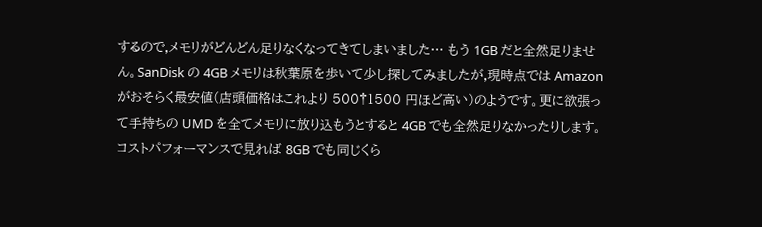するので,メモリがどんどん足りなくなってきてしまいました… もう 1GB だと全然足りません。SanDisk の 4GB メモリは秋葉原を歩いて少し探してみましたが,現時点では Amazon がおそらく最安値(店頭価格はこれより 500†1500 円ほど高い)のようです。更に欲張って手持ちの UMD を全てメモリに放り込もうとすると 4GB でも全然足りなかったりします。コストパフォーマンスで見れば 8GB でも同じくら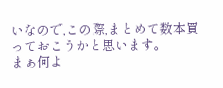いなので,この際,まとめて数本買っておこうかと思います。
まぁ何よ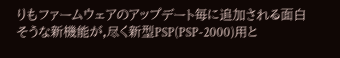りもファームウェアのアップデート毎に追加される面白そうな新機能が,尽く新型PSP(PSP-2000)用と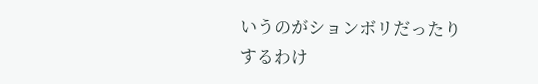いうのがションボリだったりするわけ